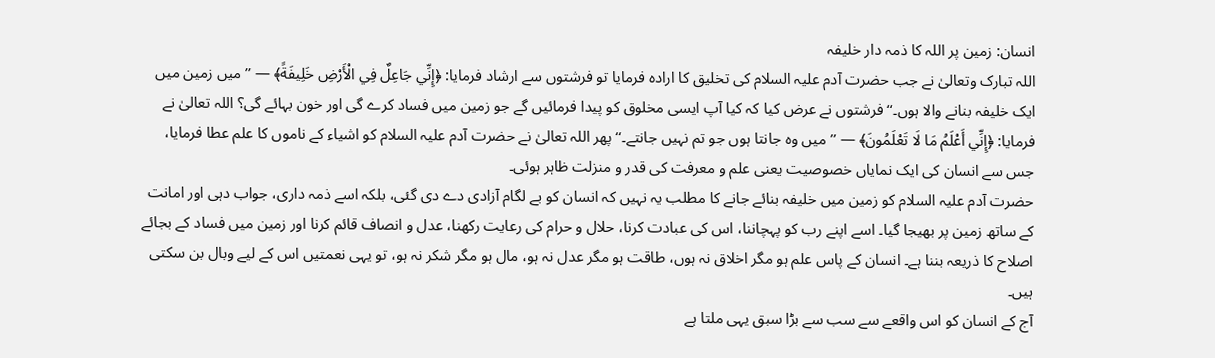انسان: زمین پر اللہ کا ذمہ دار خلیفہ
اللہ تبارک وتعالیٰ نے جب حضرت آدم علیہ السلام کی تخلیق کا ارادہ فرمایا تو فرشتوں سے ارشاد فرمایا: ﴿إِنِّي جَاعِلٌ فِي الْأَرْضِ خَلِيفَةً﴾ — ’’میں زمین میں ایک خلیفہ بنانے والا ہوں۔‘‘ فرشتوں نے عرض کیا کہ کیا آپ ایسی مخلوق کو پیدا فرمائیں گے جو زمین میں فساد کرے گی اور خون بہائے گی؟ اللہ تعالیٰ نے فرمایا: ﴿إِنِّي أَعْلَمُ مَا لَا تَعْلَمُونَ﴾ — ’’میں وہ جانتا ہوں جو تم نہیں جانتے۔‘‘ پھر اللہ تعالیٰ نے حضرت آدم علیہ السلام کو اشیاء کے ناموں کا علم عطا فرمایا، جس سے انسان کی ایک نمایاں خصوصیت یعنی علم و معرفت کی قدر و منزلت ظاہر ہوئی۔
حضرت آدم علیہ السلام کو زمین میں خلیفہ بنائے جانے کا مطلب یہ نہیں کہ انسان کو بے لگام آزادی دے دی گئی، بلکہ اسے ذمہ داری، جواب دہی اور امانت کے ساتھ زمین پر بھیجا گیا۔ اسے اپنے رب کو پہچاننا، اس کی عبادت کرنا، حلال و حرام کی رعایت رکھنا، عدل و انصاف قائم کرنا اور زمین میں فساد کے بجائے اصلاح کا ذریعہ بننا ہے۔ انسان کے پاس علم ہو مگر اخلاق نہ ہوں، طاقت ہو مگر عدل نہ ہو، مال ہو مگر شکر نہ ہو، تو یہی نعمتیں اس کے لیے وبال بن سکتی ہیں۔
آج کے انسان کو اس واقعے سے سب سے بڑا سبق یہی ملتا ہے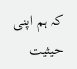کہ ہم اپنی حیثیت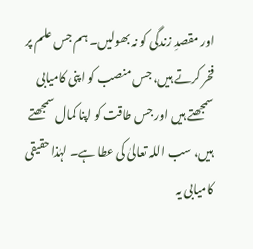اور مقصدِ زندگی کو نہ بھولیں۔ ہم جس علم پر فخر کرتے ہیں، جس منصب کو اپنی کامیابی سمجھتے ہیں اور جس طاقت کو اپنا کمال سمجھتے ہیں، سب اللہ تعالیٰ کی عطا ہے۔ لہٰذا حقیقی کامیابی یہ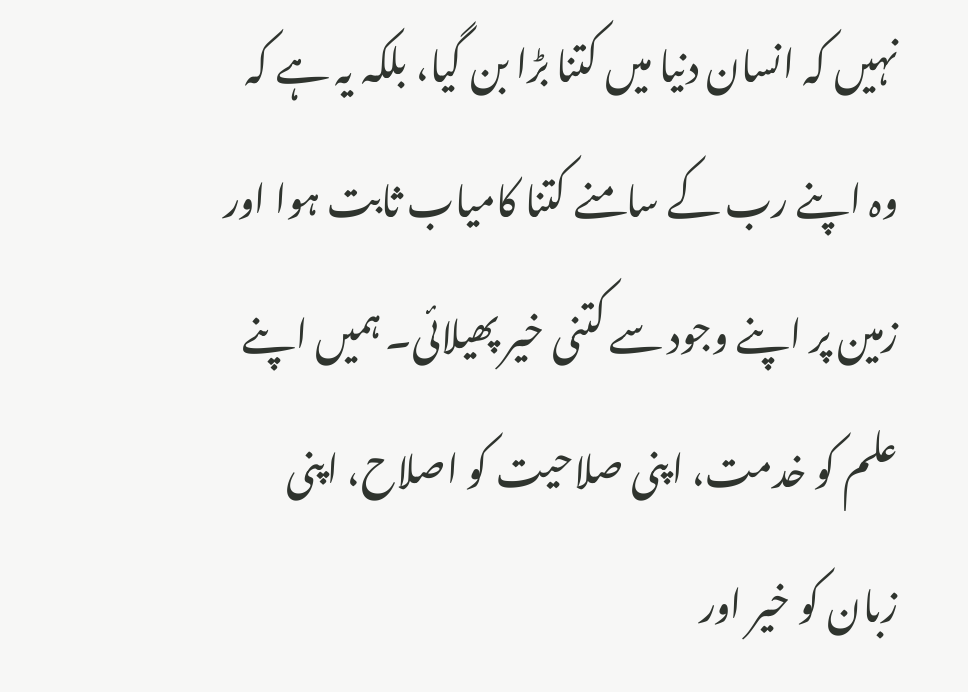نہیں کہ انسان دنیا میں کتنا بڑا بن گیا، بلکہ یہ ہے کہ وہ اپنے رب کے سامنے کتنا کامیاب ثابت ہوا اور زمین پر اپنے وجود سے کتنی خیر پھیلائی۔ ہمیں اپنے علم کو خدمت، اپنی صلاحیت کو اصلاح، اپنی زبان کو خیر اور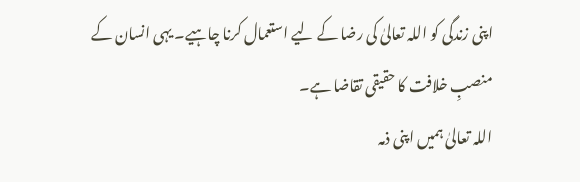اپنی زندگی کو اللہ تعالیٰ کی رضا کے لیے استعمال کرنا چاہیے۔ یہی انسان کے منصبِ خلافت کا حقیقی تقاضا ہے۔
اللہ تعالیٰ ہمیں اپنی ذمہ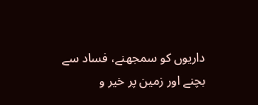داریوں کو سمجھنے، فساد سے بچنے اور زمین پر خیر و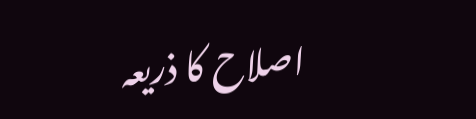اصلاح کا ذریعہ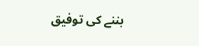بننے کی توفیق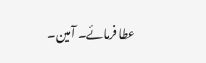عطا فرمائے۔ آمین۔